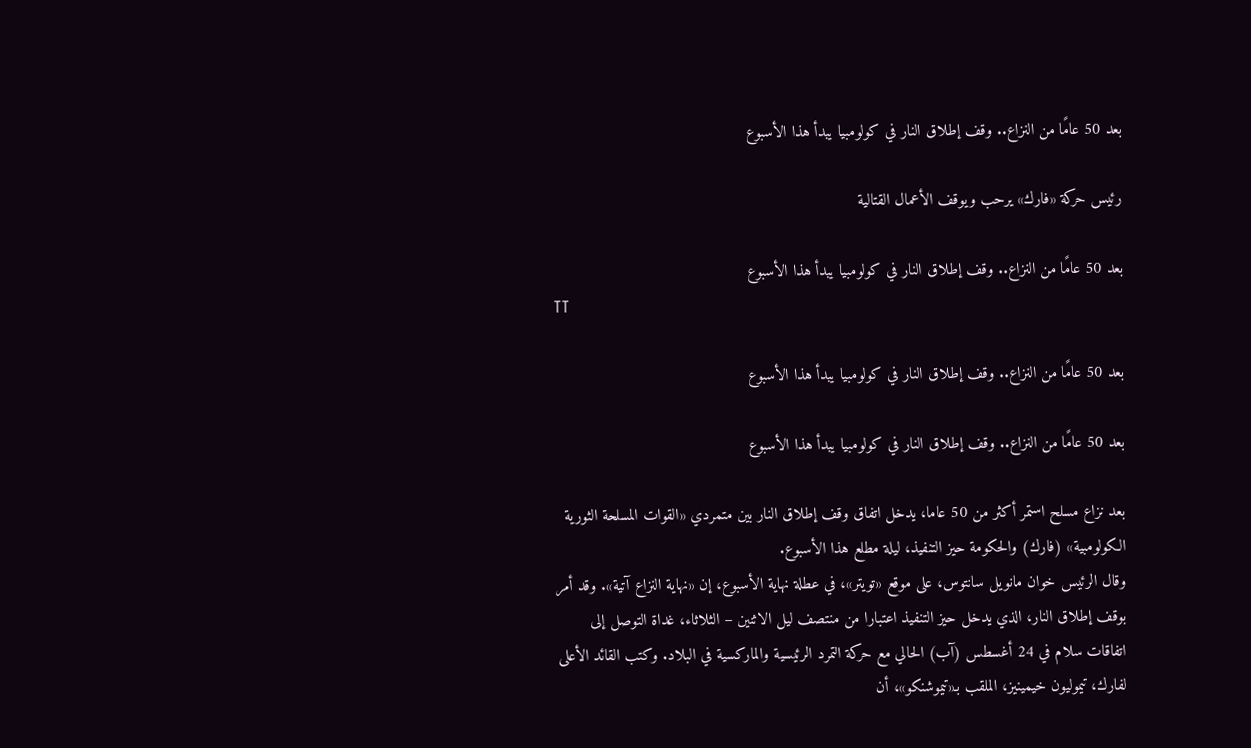بعد 50 عامًا من النزاع.. وقف إطلاق النار في كولومبيا يبدأ هذا الأسبوع

رئيس حركة «فارك» يرحب ويوقف الأعمال القتالية

بعد 50 عامًا من النزاع.. وقف إطلاق النار في كولومبيا يبدأ هذا الأسبوع
TT

بعد 50 عامًا من النزاع.. وقف إطلاق النار في كولومبيا يبدأ هذا الأسبوع

بعد 50 عامًا من النزاع.. وقف إطلاق النار في كولومبيا يبدأ هذا الأسبوع

بعد نزاع مسلح استمر أكثر من 50 عاما، يدخل اتفاق وقف إطلاق النار بين متمردي «القوات المسلحة الثورية الكولومبية» (فارك) والحكومة حيز التنفيذ، ليلة مطلع هذا الأسبوع.
وقال الرئيس خوان مانويل سانتوس، على موقع «تويتر»، في عطلة نهاية الأسبوع، إن «نهاية النزاع آتية». وقد أمر بوقف إطلاق النار، الذي يدخل حيز التنفيذ اعتبارا من منتصف ليل الاثنين – الثلاثاء، غداة التوصل إلى اتفاقات سلام في 24 أغسطس (آب) الحالي مع حركة التمرد الرئيسية والماركسية في البلاد. وكتب القائد الأعلى لفارك، تيموليون خيمينيز، الملقب بـ«تيموشنكو»، أن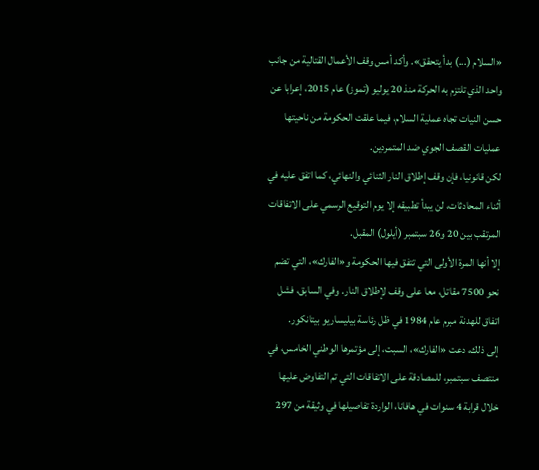«السلام (...) بدأ يتحقق». وأكد أمس وقف الأعمال القتالية من جانب واحد الذي تلتزم به الحركة منذ 20 يوليو (تموز) عام 2015، إعرابا عن حسن النيات تجاه عملية السلام، فيما علقت الحكومة من ناحيتها عمليات القصف الجوي ضد المتمردين.
لكن قانونيا، فإن وقف إطلاق النار الثنائي والنهائي، كما اتفق عليه في أثناء المحادثات، لن يبدأ تطبيقه إلا يوم التوقيع الرسمي على الاتفاقات المرتقب بين 20 و26 سبتمبر (أيلول) المقبل.
إلا أنها المرة الأولى التي تتفق فيها الحكومة و«الفارك»، التي تضم نحو 7500 مقاتل، معا على وقف لإطلاق النار. وفي السابق، فشل اتفاق للهدنة مبرم عام 1984 في ظل رئاسة بيليساريو بيتانكور.
إلى ذلك، دعت «الفارك»، السبت، إلى مؤتمرها الوطني الخامس، في منتصف سبتمبر، للمصادقة على الاتفاقات التي تم التفاوض عليها خلال قرابة 4 سنوات في هافانا، الواردة تفاصيلها في وثيقة من 297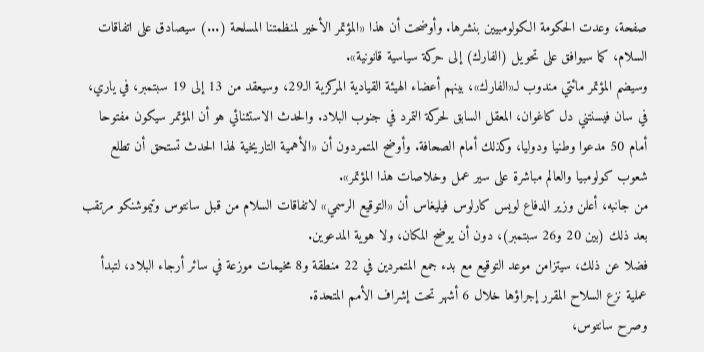صفحة، وعدت الحكومة الكولومبيين بنشرها. وأوضحت أن هذا «المؤتمر الأخير لمنظمتنا المسلحة (...) سيصادق على اتفاقات السلام، كما سيوافق على تحويل (الفارك) إلى حركة سياسية قانونية».
وسيضم المؤتمر مائتي مندوب لـ«الفارك»، بينهم أعضاء الهيئة القيادية المركزية الـ29، وسيعقد من 13 إلى 19 سبتمبر، في ياري، في سان فيسنتني دل كاغوان، المعقل السابق لحركة التمرد في جنوب البلاد. والحدث الاستثنائي هو أن المؤتمر سيكون مفتوحا أمام 50 مدعوا وطنيا ودوليا، وكذلك أمام الصحافة. وأوضح المتمردون أن «الأهمية التاريخية لهذا الحدث تستحق أن تطلع شعوب كولومبيا والعالم مباشرة على سير عمل وخلاصات هذا المؤتمر».
من جانبه، أعلن وزير الدفاع لويس كارلوس فيليغاس أن «التوقيع الرسمي» لاتفاقات السلام من قبل سانتوس وتيموشنكو مرتقب بعد ذلك (بين 20 و26 سبتمبر)، دون أن يوضح المكان، ولا هوية المدعوين.
فضلا عن ذلك، سيتزامن موعد التوقيع مع بدء جمع المتمردين في 22 منطقة و8 مخيمات موزعة في سائر أرجاء البلاد، لتبدأ عملية نزع السلاح المقرر إجراؤها خلال 6 أشهر تحت إشراف الأمم المتحدة.
وصرح سانتوس،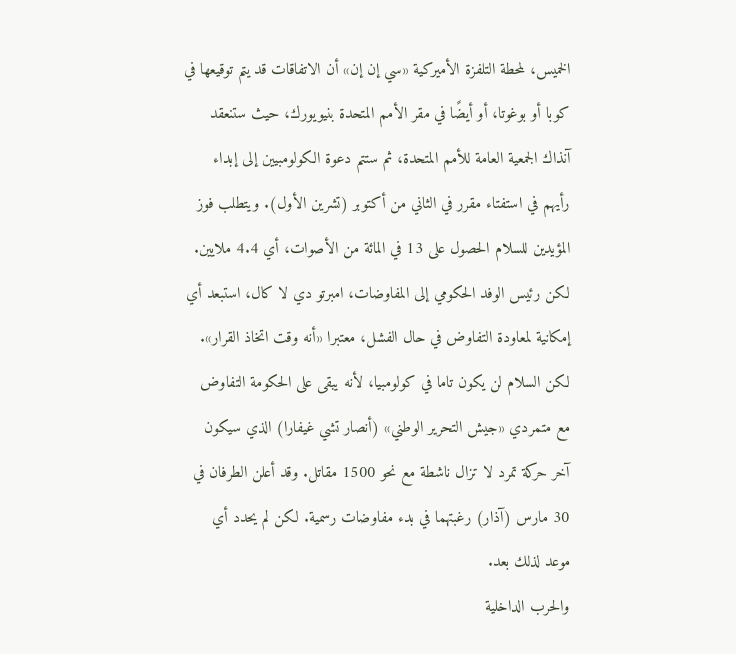الخميس، لمحطة التلفزة الأميركية «سي إن إن» أن الاتفاقات قد يتم توقيعها في كوبا أو بوغوتا، أو أيضًا في مقر الأمم المتحدة بنيويورك، حيث ستنعقد آنذاك الجمعية العامة للأمم المتحدة، ثم ستتم دعوة الكولومبيين إلى إبداء رأيهم في استفتاء مقرر في الثاني من أكتوبر (تشرين الأول). ويتطلب فوز المؤيدين للسلام الحصول على 13 في المائة من الأصوات، أي 4.4 ملايين.
لكن رئيس الوفد الحكومي إلى المفاوضات، امبرتو دي لا كال، استبعد أي إمكانية لمعاودة التفاوض في حال الفشل، معتبرا «أنه وقت اتخاذ القرار». لكن السلام لن يكون تاما في كولومبيا، لأنه يبقى على الحكومة التفاوض مع متمردي «جيش التحرير الوطني» (أنصار تشي غيفارا) الذي سيكون آخر حركة تمرد لا تزال ناشطة مع نحو 1500 مقاتل. وقد أعلن الطرفان في 30 مارس (آذار) رغبتهما في بدء مفاوضات رسمية. لكن لم يحدد أي موعد لذلك بعد.
والحرب الداخلية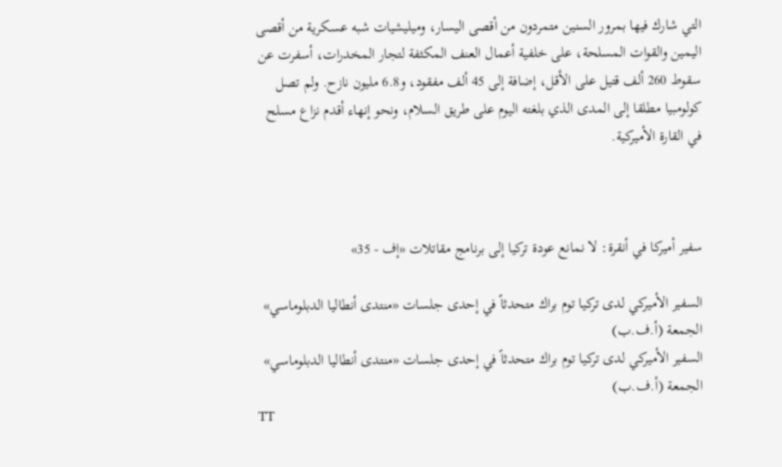التي شارك فيها بمرور السنين متمردون من أقصى اليسار، وميليشيات شبه عسكرية من أقصى اليمين والقوات المسلحة، على خلفية أعمال العنف المكثفة لتجار المخدرات، أسفرت عن سقوط 260 ألف قتيل على الأقل، إضافة إلى 45 ألف مفقود، و6.8 مليون نازح. ولم تصل كولومبيا مطلقا إلى المدى الذي بلغته اليوم على طريق السلام، ونحو إنهاء أقدم نزاع مسلح في القارة الأميركية.



سفير أميركا في أنقرة: لا نمانع عودة تركيا إلى برنامج مقاتلات «إف - 35»

السفير الأميركي لدى تركيا توم براك متحدثاً في إحدى جلسات «منتدى أنطاليا الدبلوماسي» الجمعة (أ.ف.ب)
السفير الأميركي لدى تركيا توم براك متحدثاً في إحدى جلسات «منتدى أنطاليا الدبلوماسي» الجمعة (أ.ف.ب)
TT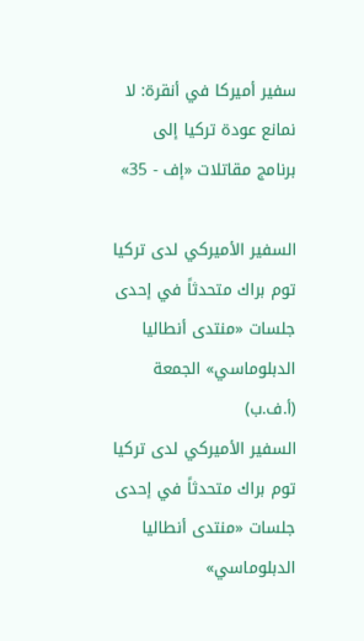سفير أميركا في أنقرة: لا نمانع عودة تركيا إلى برنامج مقاتلات «إف - 35»

السفير الأميركي لدى تركيا توم براك متحدثاً في إحدى جلسات «منتدى أنطاليا الدبلوماسي» الجمعة (أ.ف.ب)
السفير الأميركي لدى تركيا توم براك متحدثاً في إحدى جلسات «منتدى أنطاليا الدبلوماسي»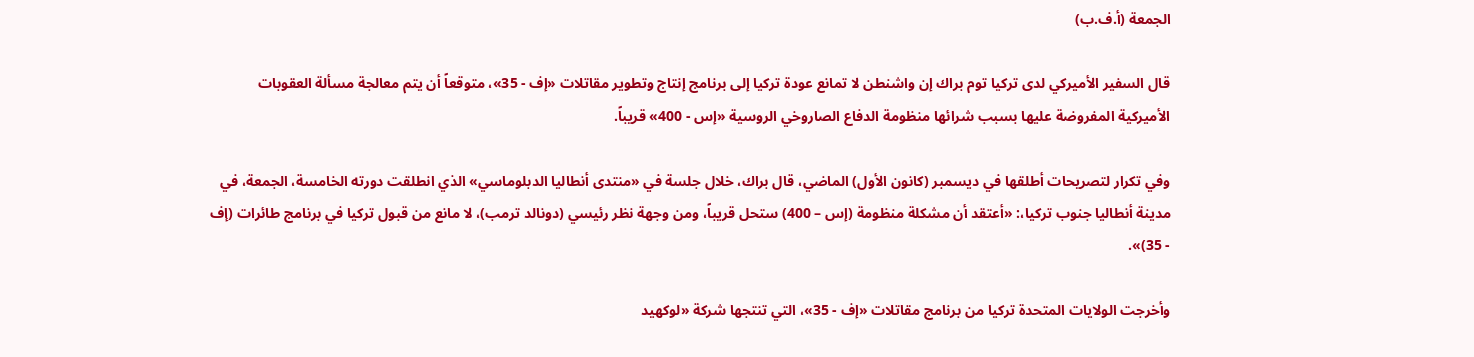الجمعة (أ.ف.ب)

قال السفير الأميركي لدى تركيا توم براك إن واشنطن لا تمانع عودة تركيا إلى برنامج إنتاج وتطوير مقاتلات «إف - 35»، متوقعاً أن يتم معالجة مسألة العقوبات الأميركية المفروضة عليها بسبب شرائها منظومة الدفاع الصاروخي الروسية «إس - 400» قريباً.

وفي تكرار لتصريحات أطلقها في ديسمبر (كانون الأول) الماضي، قال براك، خلال جلسة في «منتدى أنطاليا الدبلوماسي» الذي انطلقت دورته الخامسة، الجمعة، في مدينة أنطاليا جنوب تركيا،: «أعتقد أن مشكلة منظومة (إس – 400) ستحل قريباً، ومن وجهة نظر رئيسي (دونالد ترمب)، لا مانع من قبول تركيا في برنامج طائرات (إف - 35)».

وأخرجت الولايات المتحدة تركيا من برنامج مقاتلات «إف - 35»، التي تنتجها شركة «لوكهيد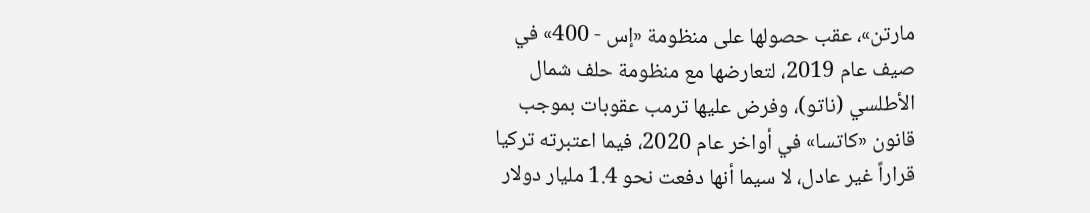مارتن»، عقب حصولها على منظومة «إس - 400» في صيف عام 2019، لتعارضها مع منظومة حلف شمال الأطلسي (ناتو)، وفرض عليها ترمب عقوبات بموجب قانون «كاتسا» في أواخر عام 2020، فيما اعتبرته تركيا قراراً غير عادل، لا سيما أنها دفعت نحو 1.4 مليار دولار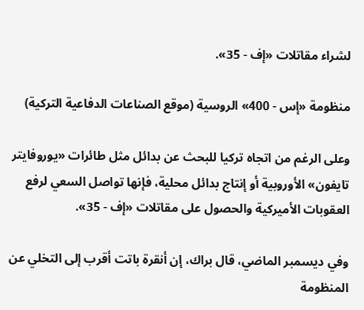لشراء مقاتلات «إف - 35».

منظومة «إس - 400» الروسية (موقع الصناعات الدفاعية التركية)

وعلى الرغم من اتجاه تركيا للبحث عن بدائل مثل طائرات «يوروفايتر تايفون» الأوروبية أو إنتاج بدائل محلية، فإنها تواصل السعي لرفع العقوبات الأميركية والحصول على مقاتلات «إف - 35».

وفي ديسمبر الماضي، قال براك، إن أنقرة باتت أقرب إلى التخلي عن المنظومة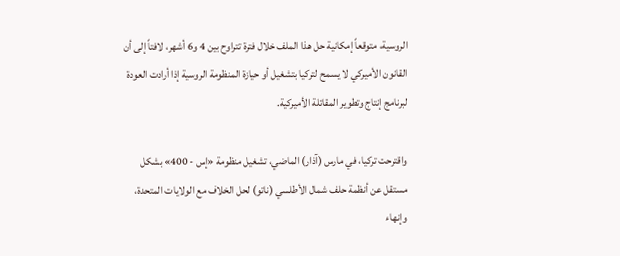الروسية، متوقعاً إمكانية حل هذا الملف خلال فترة تتراوح بين 4 و6 أشهر، لافتاً إلى أن القانون الأميركي لا يسمح لتركيا بتشغيل أو حيازة المنظومة الروسية إذا أرادت العودة لبرنامج إنتاج وتطوير المقاتلة الأميركية.

واقترحت تركيا، في مارس (آذار) الماضي، تشغيل منظومة «إس - 400» بشكل مستقل عن أنظمة حلف شمال الأطلسي (ناتو) لحل الخلاف مع الولايات المتحدة، وإنهاء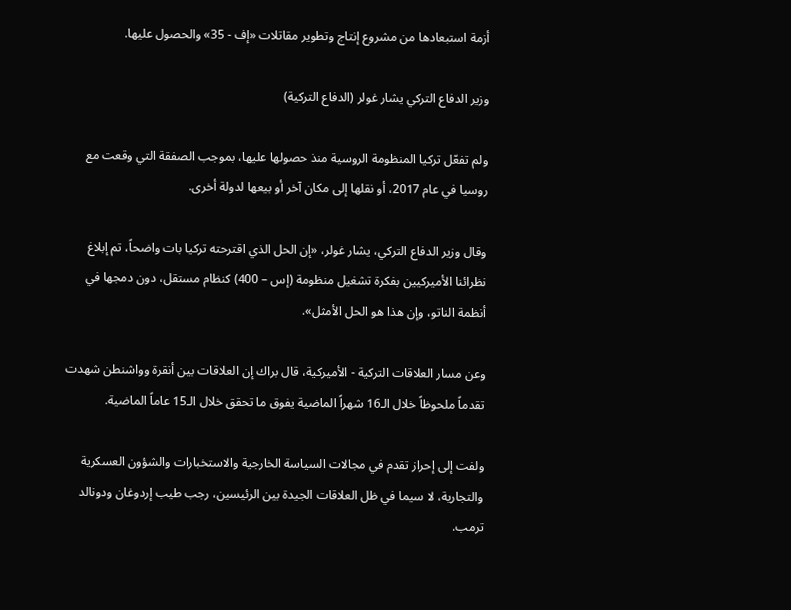أزمة استبعادها من مشروع إنتاج وتطوير مقاتلات «إف - 35» والحصول عليها.

وزير الدفاع التركي يشار غولر (الدفاع التركية)

ولم تفعّل تركيا المنظومة الروسية منذ حصولها عليها، بموجب الصفقة التي وقعت مع روسيا في عام 2017، أو نقلها إلى مكان آخر أو بيعها لدولة أخرى.

وقال وزير الدفاع التركي، يشار غولر، «إن الحل الذي اقترحته تركيا بات واضحاً، تم إبلاغ نظرائنا الأميركيين بفكرة تشغيل منظومة (إس – 400) كنظام مستقل، دون دمجها في أنظمة الناتو، وإن هذا هو الحل الأمثل».

وعن مسار العلاقات التركية - الأميركية، قال براك إن العلاقات بين أنقرة وواشنطن شهدت تقدماً ملحوظاً خلال الـ16 شهراً الماضية يفوق ما تحقق خلال الـ15 عاماً الماضية.

ولفت إلى إحراز تقدم في مجالات السياسة الخارجية والاستخبارات والشؤون العسكرية والتجارية، لا سيما في ظل العلاقات الجيدة بين الرئيسين، رجب طيب إردوغان ودونالد ترمب.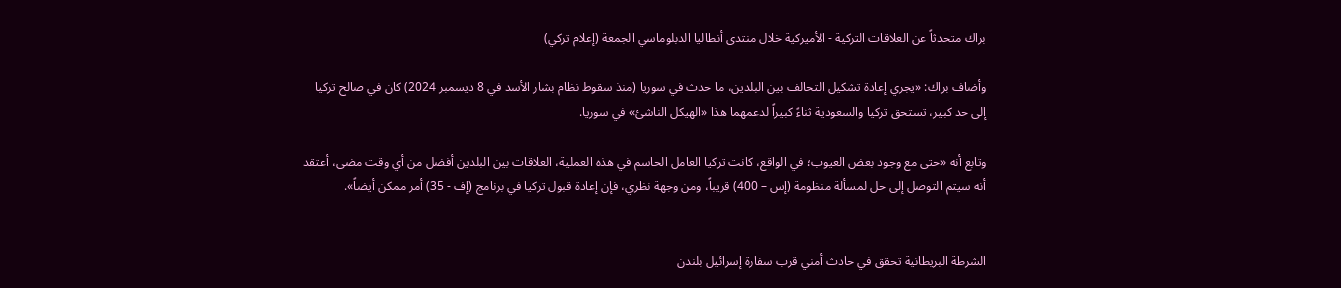براك متحدثاً عن العلاقات التركية - الأميركية خلال منتدى أنطاليا الدبلوماسي الجمعة (إعلام تركي)

وأضاف براك: «يجري إعادة تشكيل التحالف بين البلدين، ما حدث في سوريا (منذ سقوط نظام بشار الأسد في 8 ديسمبر 2024) كان في صالح تركيا إلى حد كبير، تستحق تركيا والسعودية ثناءً كبيراً لدعمهما هذا «الهيكل الناشئ» في سوريا.

وتابع أنه «حتى مع وجود بعض العيوب؛ في الواقع، كانت تركيا العامل الحاسم في هذه العملية، العلاقات بين البلدين أفضل من أي وقت مضى، أعتقد أنه سيتم التوصل إلى حل لمسألة منظومة (إس – 400) قريباً، ومن وجهة نظري، فإن إعادة قبول تركيا في برنامج (إف - 35) أمر ممكن أيضاً».


الشرطة البريطانية تحقق في حادث أمني قرب سفارة إسرائيل بلندن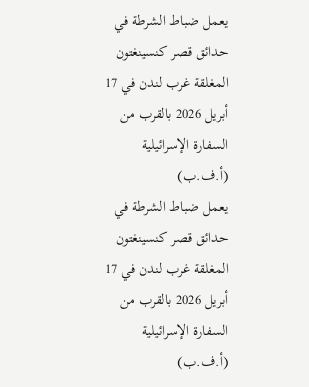يعمل ضباط الشرطة في حدائق قصر كنسينغتون المغلقة غرب لندن في 17 أبريل 2026 بالقرب من السفارة الإسرائيلية (أ.ف.ب)
يعمل ضباط الشرطة في حدائق قصر كنسينغتون المغلقة غرب لندن في 17 أبريل 2026 بالقرب من السفارة الإسرائيلية (أ.ف.ب)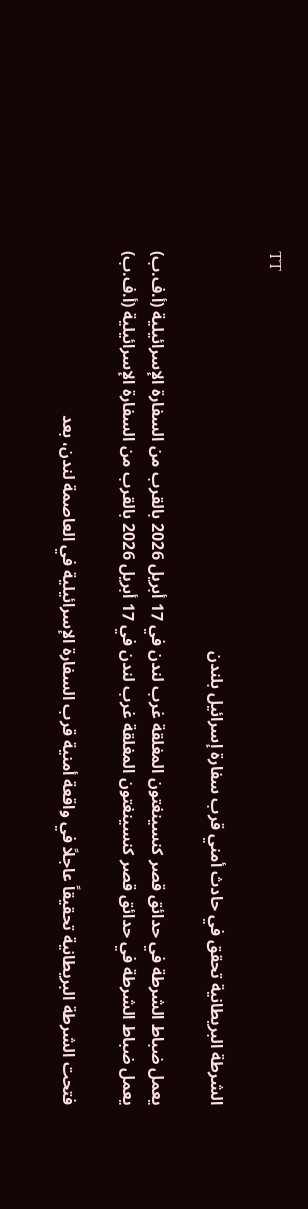TT

الشرطة البريطانية تحقق في حادث أمني قرب سفارة إسرائيل بلندن

يعمل ضباط الشرطة في حدائق قصر كنسينغتون المغلقة غرب لندن في 17 أبريل 2026 بالقرب من السفارة الإسرائيلية (أ.ف.ب)
يعمل ضباط الشرطة في حدائق قصر كنسينغتون المغلقة غرب لندن في 17 أبريل 2026 بالقرب من السفارة الإسرائيلية (أ.ف.ب)

فتحت الشرطة البريطانية تحقيقاً عاجلاً في واقعة أمنية قرب السفارة الإسرائيلية في العاصمة لندن، بعد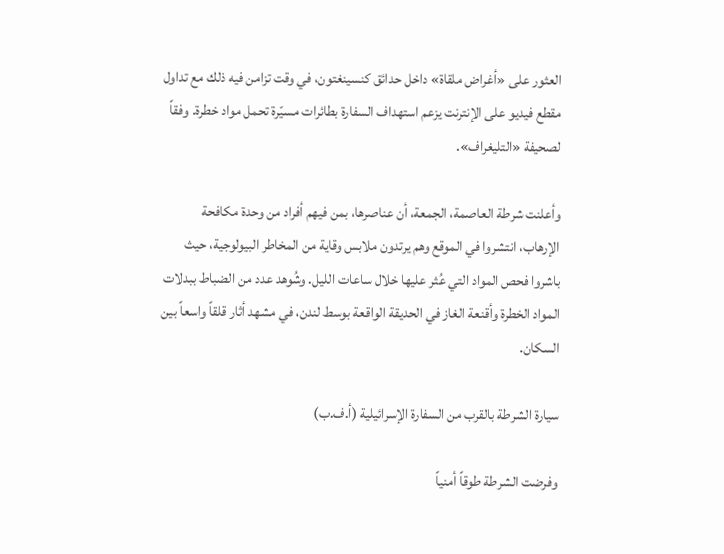العثور على «أغراض ملقاة» داخل حدائق كنسينغتون، في وقت تزامن فيه ذلك مع تداول مقطع فيديو على الإنترنت يزعم استهداف السفارة بطائرات مسيّرة تحمل مواد خطرة. وفقاً لصحيفة «التليغراف».

وأعلنت شرطة العاصمة، الجمعة، أن عناصرها، بمن فيهم أفراد من وحدة مكافحة الإرهاب، انتشروا في الموقع وهم يرتدون ملابس وقاية من المخاطر البيولوجية، حيث باشروا فحص المواد التي عُثر عليها خلال ساعات الليل. وشُوهد عدد من الضباط ببدلات المواد الخطرة وأقنعة الغاز في الحديقة الواقعة بوسط لندن، في مشهد أثار قلقاً واسعاً بين السكان.

سيارة الشرطة بالقرب من السفارة الإسرائيلية (أ.ف.ب)

وفرضت الشرطة طوقاً أمنياً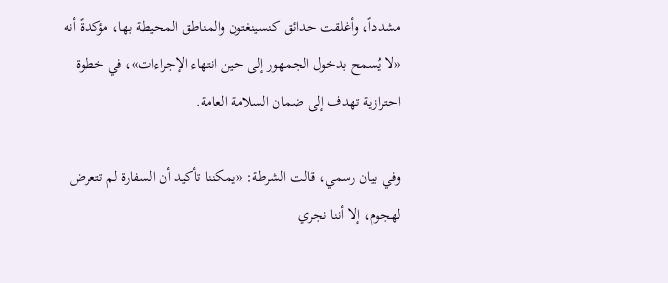مشدداً، وأغلقت حدائق كنسينغتون والمناطق المحيطة بها، مؤكدةً أنه «لا يُسمح بدخول الجمهور إلى حين انتهاء الإجراءات»، في خطوة احترازية تهدف إلى ضمان السلامة العامة.

وفي بيان رسمي، قالت الشرطة: «يمكننا تأكيد أن السفارة لم تتعرض لهجوم، إلا أننا نجري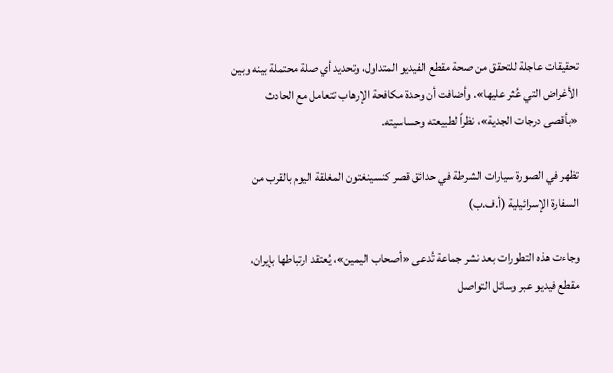تحقيقات عاجلة للتحقق من صحة مقطع الفيديو المتداول، وتحديد أي صلة محتملة بينه وبين الأغراض التي عُثر عليها». وأضافت أن وحدة مكافحة الإرهاب تتعامل مع الحادث «بأقصى درجات الجدية»، نظراً لطبيعته وحساسيته.

تظهر في الصورة سيارات الشرطة في حدائق قصر كنسينغتون المغلقة اليوم بالقرب من السفارة الإسرائيلية (أ.ف.ب)

وجاءت هذه التطورات بعد نشر جماعة تُدعى «أصحاب اليمين»، يُعتقد ارتباطها بإيران، مقطع فيديو عبر وسائل التواصل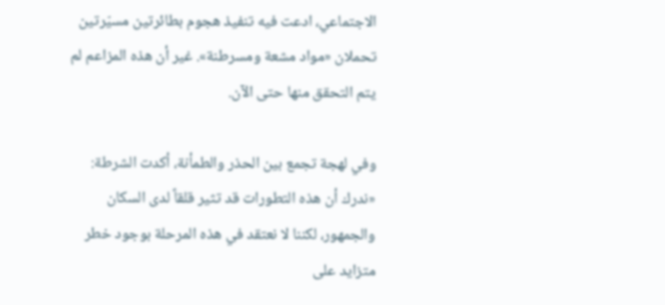الاجتماعي، ادعت فيه تنفيذ هجوم بطائرتين مسيّرتين تحملان «مواد مشعة ومسرطنة». غير أن هذه المزاعم لم يتم التحقق منها حتى الآن.

وفي لهجة تجمع بين الحذر والطمأنة، أكدت الشرطة: «ندرك أن هذه التطورات قد تثير قلقاً لدى السكان والجمهور، لكننا لا نعتقد في هذه المرحلة بوجود خطر متزايد على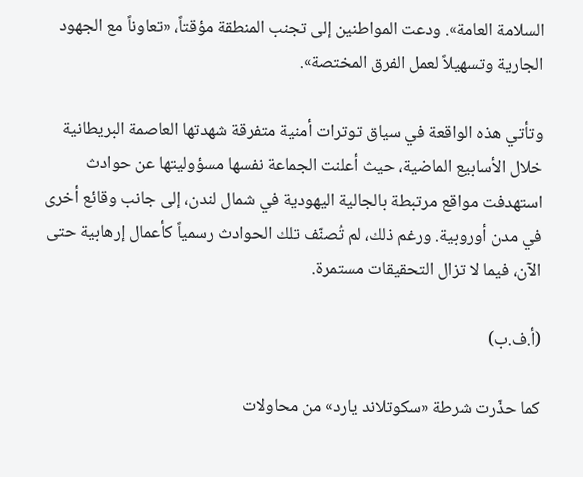السلامة العامة». ودعت المواطنين إلى تجنب المنطقة مؤقتاً، «تعاوناً مع الجهود الجارية وتسهيلاً لعمل الفرق المختصة».

وتأتي هذه الواقعة في سياق توترات أمنية متفرقة شهدتها العاصمة البريطانية خلال الأسابيع الماضية، حيث أعلنت الجماعة نفسها مسؤوليتها عن حوادث استهدفت مواقع مرتبطة بالجالية اليهودية في شمال لندن، إلى جانب وقائع أخرى في مدن أوروبية. ورغم ذلك، لم تُصنّف تلك الحوادث رسمياً كأعمال إرهابية حتى الآن، فيما لا تزال التحقيقات مستمرة.

(أ.ف.ب)

كما حذّرت شرطة «سكوتلاند يارد» من محاولات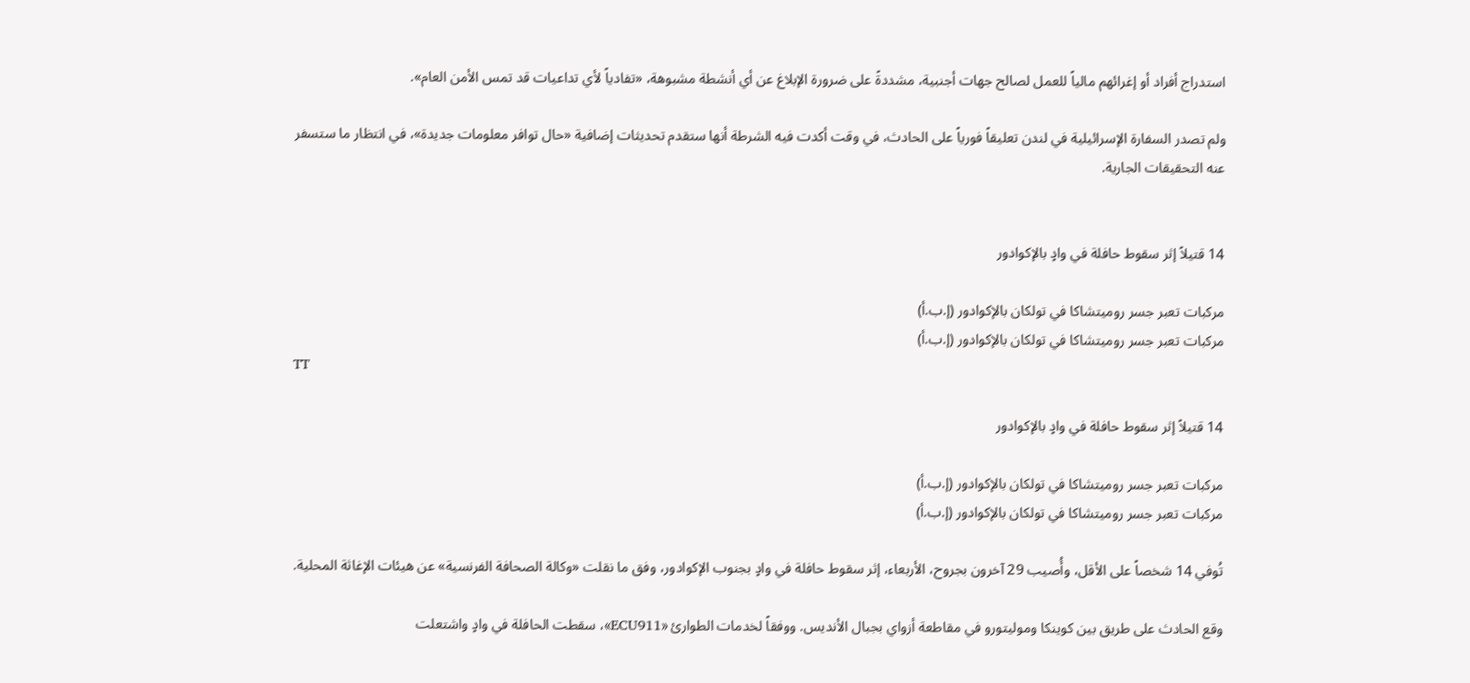استدراج أفراد أو إغرائهم مالياً للعمل لصالح جهات أجنبية، مشددةً على ضرورة الإبلاغ عن أي أنشطة مشبوهة، «تفادياً لأي تداعيات قد تمس الأمن العام».

ولم تصدر السفارة الإسرائيلية في لندن تعليقاً فورياً على الحادث، في وقت أكدت فيه الشرطة أنها ستقدم تحديثات إضافية «حال توافر معلومات جديدة»، في انتظار ما ستسفر عنه التحقيقات الجارية.


14 قتيلاً إثر سقوط حافلة في وادٍ بالإكوادور

مركبات تعبر جسر روميتشاكا في تولكان بالإكوادور (إ.ب.أ)
مركبات تعبر جسر روميتشاكا في تولكان بالإكوادور (إ.ب.أ)
TT

14 قتيلاً إثر سقوط حافلة في وادٍ بالإكوادور

مركبات تعبر جسر روميتشاكا في تولكان بالإكوادور (إ.ب.أ)
مركبات تعبر جسر روميتشاكا في تولكان بالإكوادور (إ.ب.أ)

تُوفي 14 شخصاً على الأقل، وأُصيب 29 آخرون بجروح، الأربعاء، إثر سقوط حافلة في وادٍ بجنوب الإكوادور، وفق ما نقلت «وكالة الصحافة الفرنسية» عن هيئات الإغاثة المحلية.

وقع الحادث على طريق بين كوينكا وموليتورو في مقاطعة أزواي بجبال الأنديس. ووفقاً لخدمات الطوارئ «ECU911»، سقطت الحافلة في وادٍ واشتعلت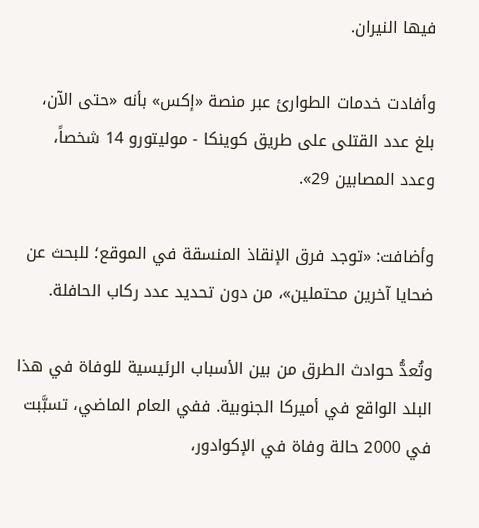فيها النيران.

وأفادت خدمات الطوارئ عبر منصة «إكس» بأنه «حتى الآن، بلغ عدد القتلى على طريق كوينكا - موليتورو 14 شخصاً، وعدد المصابين 29».

وأضافت: «توجد فرق الإنقاذ المنسقة في الموقع؛ للبحث عن ضحايا آخرين محتملين»، من دون تحديد عدد ركاب الحافلة.

وتُعدُّ حوادث الطرق من بين الأسباب الرئيسية للوفاة في هذا البلد الواقع في أميركا الجنوبية. ففي العام الماضي، تسبَّبت في 2000 حالة وفاة في الإكوادور،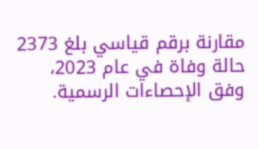مقارنة برقم قياسي بلغ 2373 حالة وفاة في عام 2023، وفق الإحصاءات الرسمية.